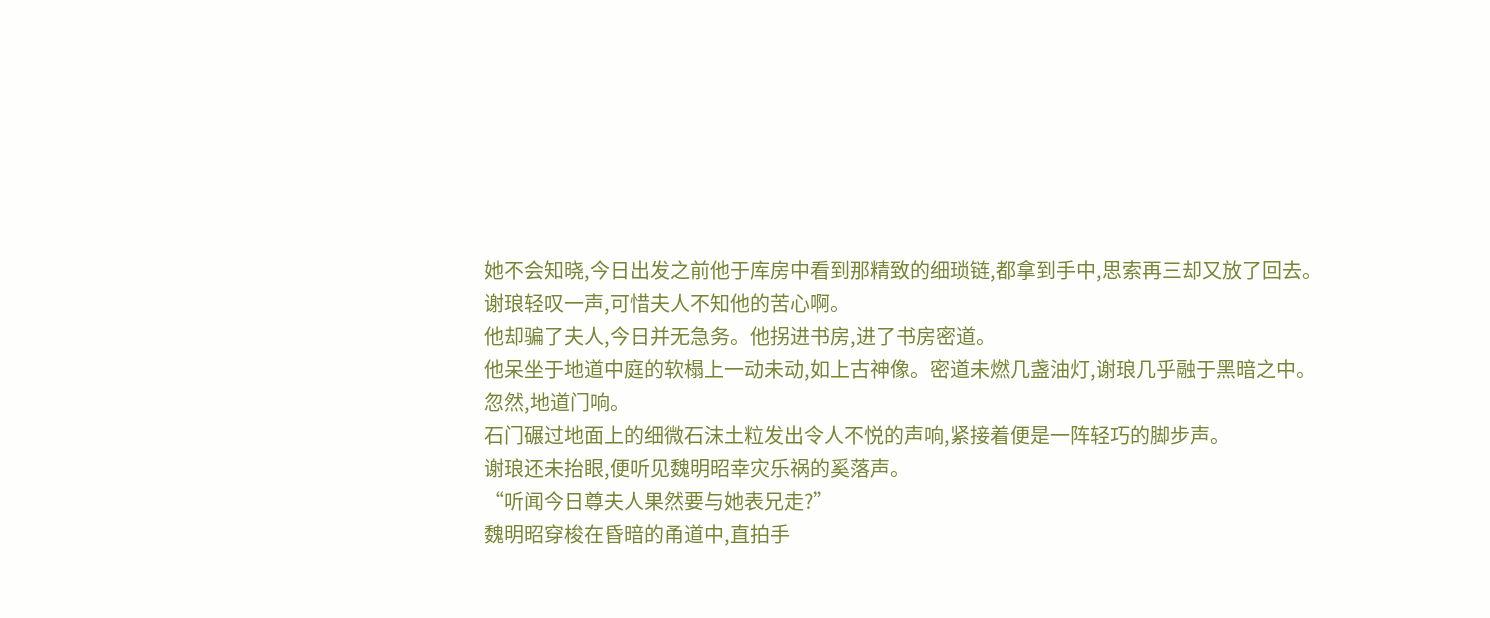她不会知晓,今日出发之前他于库房中看到那精致的细琐链,都拿到手中,思索再三却又放了回去。
谢琅轻叹一声,可惜夫人不知他的苦心啊。
他却骗了夫人,今日并无急务。他拐进书房,进了书房密道。
他呆坐于地道中庭的软榻上一动未动,如上古神像。密道未燃几盏油灯,谢琅几乎融于黑暗之中。
忽然,地道门响。
石门碾过地面上的细微石沫土粒发出令人不悦的声响,紧接着便是一阵轻巧的脚步声。
谢琅还未抬眼,便听见魏明昭幸灾乐祸的奚落声。
“听闻今日尊夫人果然要与她表兄走?”
魏明昭穿梭在昏暗的甬道中,直拍手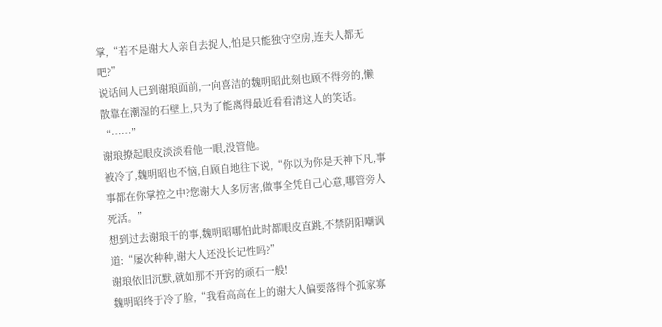掌,“若不是谢大人亲自去捉人,怕是只能独守空房,连夫人都无吧?”
说话间人已到谢琅面前,一向喜洁的魏明昭此刻也顾不得旁的,懒散靠在潮湿的石壁上,只为了能离得最近看看清这人的笑话。
“……”
谢琅撩起眼皮淡淡看他一眼,没管他。
被冷了,魏明昭也不恼,自顾自地往下说,“你以为你是天神下凡,事事都在你掌控之中?您谢大人多厉害,做事全凭自己心意,哪管旁人死活。”
想到过去谢琅干的事,魏明昭哪怕此时都眼皮直跳,不禁阴阳嘲讽道:“屡次种种,谢大人还没长记性吗?”
谢琅依旧沉默,就如那不开窍的顽石一般!
魏明昭终于冷了脸,“我看高高在上的谢大人偏要落得个孤家寡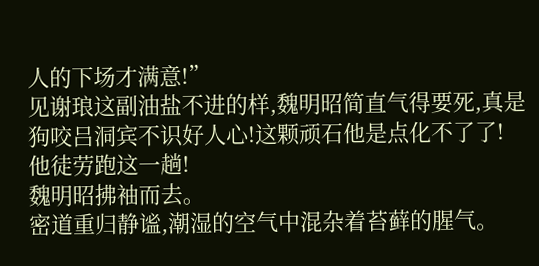人的下场才满意!”
见谢琅这副油盐不进的样,魏明昭简直气得要死,真是狗咬吕洞宾不识好人心!这颗顽石他是点化不了了!
他徒劳跑这一趟!
魏明昭拂袖而去。
密道重归静谧,潮湿的空气中混杂着苔藓的腥气。